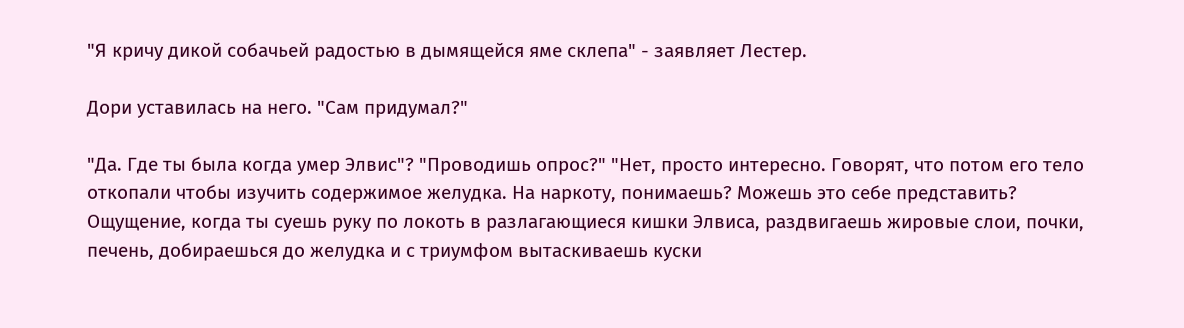"Я кричу дикой собачьей радостью в дымящейся яме склепа" - заявляет Лестер.

Дори уставилась на него. "Сам придумал?"

"Да. Где ты была когда умер Элвис"? "Проводишь опрос?" "Нет, просто интересно. Говорят, что потом его тело откопали чтобы изучить содержимое желудка. На наркоту, понимаешь? Можешь это себе представить? Ощущение, когда ты суешь руку по локоть в разлагающиеся кишки Элвиса, раздвигаешь жировые слои, почки, печень, добираешься до желудка и с триумфом вытаскиваешь куски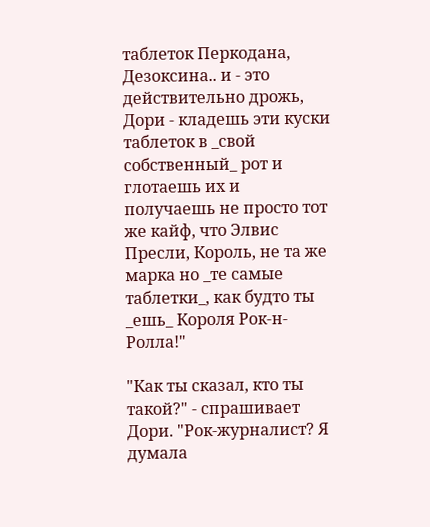таблеток Перкодана, Дезоксина.. и - это действительно дрожь, Дори - кладешь эти куски таблеток в _свой собственный_ рот и глотаешь их и получаешь не просто тот же кайф, что Элвис Пресли, Король, не та же марка но _те самые таблетки_, как будто ты _ешь_ Короля Рок-н-Ролла!"

"Как ты сказал, кто ты такой?" - спрашивает Дори. "Рок-журналист? Я думала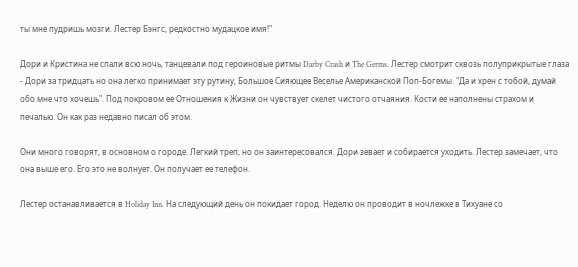ты мне пудришь мозги. Лестер Бэнгс, редкостно мудацкое имя!"

Дори и Кристина не спали всю ночь, танцевали под героиновые ритмы Darby Crash и The Germs. Лестер смотрит сквозь полуприкрытые глаза - Дори за тридцать но она легко принимает эту рутину, Большое Сияющее Веселье Американской Поп-Богемы. "Да и хрен с тобой, думай обо мне что хочешь". Под покровом ее Отношения к Жизни он чувствует скелет чистого отчаяния. Кости ее наполнены страхом и печалью. Он как раз недавно писал об этом.

Они много говорят, в основном о городе. Легкий треп, но он заинтересовался. Дори зевает и собирается уходить. Лестер замечает, что она выше его. Его это не волнует. Он получает ее телефон.

Лестер останавливается в Holiday Inn. На следующий день он покидает город. Неделю он проводит в ночлежке в Тихуане со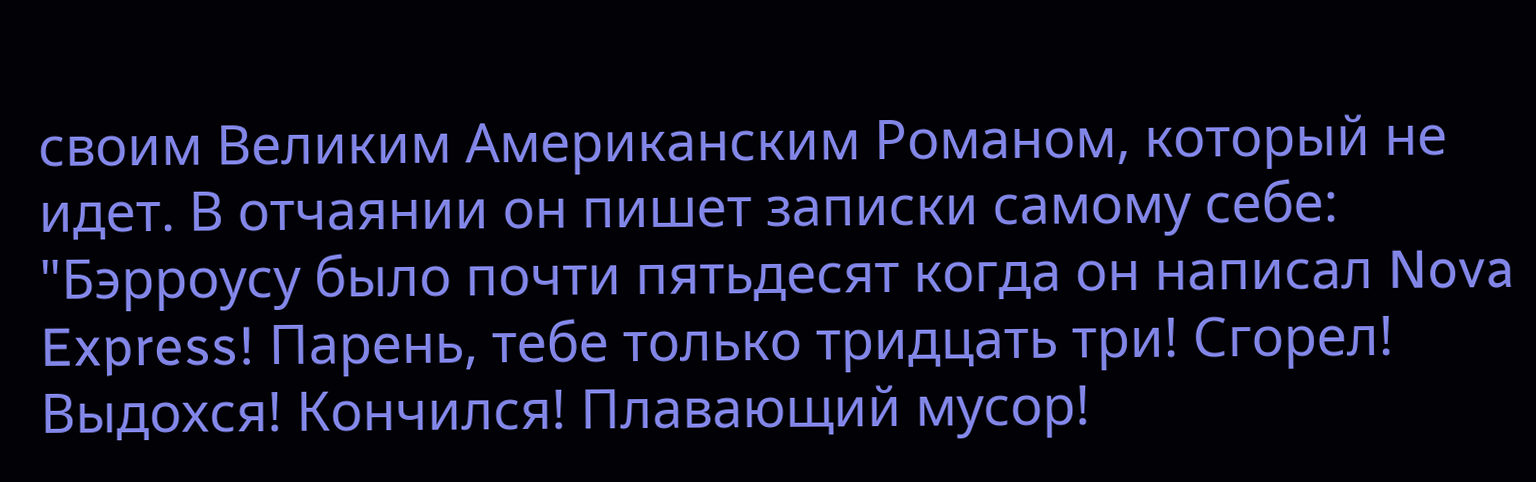своим Великим Американским Романом, который не идет. В отчаянии он пишет записки самому себе: "Бэрроусу было почти пятьдесят когда он написал Nova Express! Парень, тебе только тридцать три! Сгорел! Выдохся! Кончился! Плавающий мусор!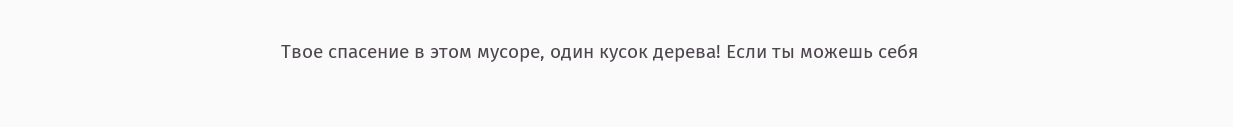Твое спасение в этом мусоре, один кусок дерева! Если ты можешь себя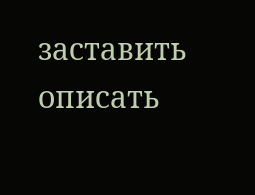заставить описать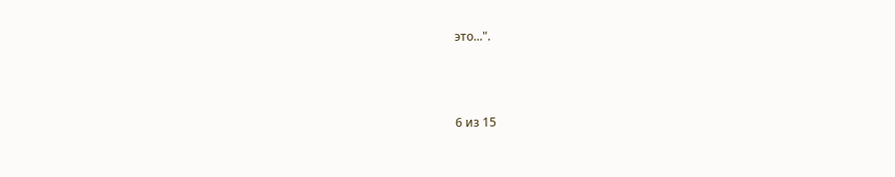это...".



6 из 15